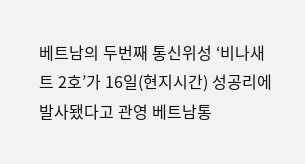베트남의 두번째 통신위성 ‘비나새트 2호’가 16일(현지시간) 성공리에 발사됐다고 관영 베트남통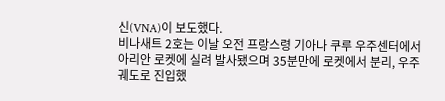신(VNA)이 보도했다.
비나새트 2호는 이날 오전 프랑스령 기아나 쿠루 우주센터에서 아리안 로켓에 실려 발사됐으며 35분만에 로켓에서 분리, 우주궤도로 진입했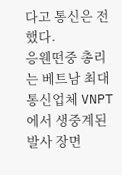다고 통신은 전했다.
응웬떤중 총리는 베트남 최대 통신업체 VNPT에서 생중계된 발사 장면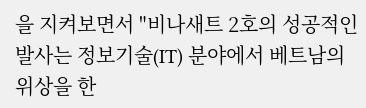을 지켜보면서 "비나새트 2호의 성공적인 발사는 정보기술(IT) 분야에서 베트남의 위상을 한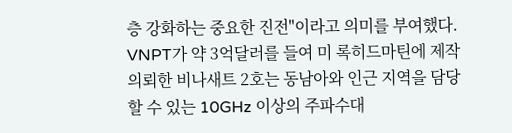층 강화하는 중요한 진전"이라고 의미를 부여했다.
VNPT가 약 3억달러를 들여 미 록히드마틴에 제작 의뢰한 비나새트 2호는 동남아와 인근 지역을 담당할 수 있는 10GHz 이상의 주파수대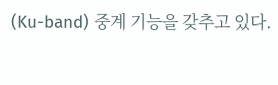(Ku-band) 중계 기능을 갖추고 있다.